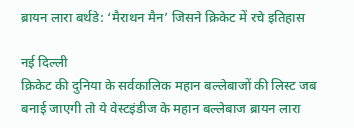ब्रायन लारा बर्थडे: ‘मैराथन मैन’ जिसने क्रिकेट में रचे इतिहास

नई दिल्ली
क्रिकेट की दुनिया के सर्वकालिक महान बल्लेबाजों की लिस्ट जब बनाई जाएगी तो ये वेस्टइंडीज के महान बल्लेबाज ब्रायन लारा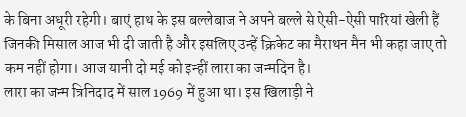के बिना अधूरी रहेगी। बाएं हाथ के इस बल्लेबाज ने अपने बल्ले से ऐसी-ऐसी पारियां खेली हैं जिनकी मिसाल आज भी दी जाती है और इसलिए उन्हें क्रिकेट का मैराथन मैन भी कहा जाए तो कम नहीं होगा। आज यानी दो मई को इन्हीं लारा का जन्मदिन है।
लारा का जन्म त्रिनिदाद में साल 1969 में हुआ था। इस खिलाड़ी ने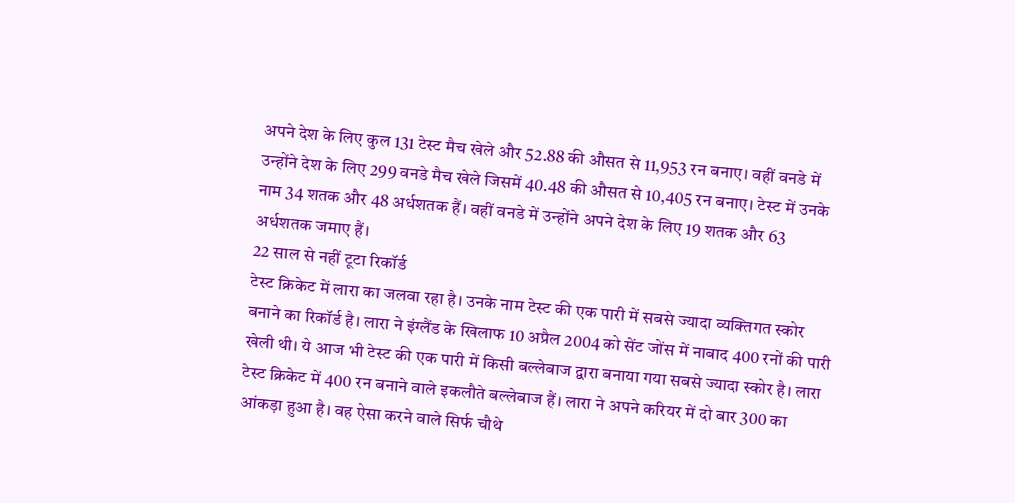अपने देश के लिए कुल 131 टेस्ट मैच खेले और 52.88 की औसत से 11,953 रन बनाए। वहीं वनडे में उन्होंने देश के लिए 299 वनडे मैच खेले जिसमें 40.48 की औसत से 10,405 रन बनाए। टेस्ट में उनके नाम 34 शतक और 48 अर्धशतक हैं। वहीं वनडे में उन्होंने अपने देश के लिए 19 शतक और 63 अर्धशतक जमाए हैं।
22 साल से नहीं टूटा रिकॉर्ड
टेस्ट क्रिकेट में लारा का जलवा रहा है। उनके नाम टेस्ट की एक पारी में सबसे ज्यादा व्यक्तिगत स्कोर बनाने का रिकॉर्ड है। लारा ने इंग्लैंड के खिलाफ 10 अप्रैल 2004 को सेंट जोंस में नाबाद 400 रनों की पारी खेली थी। ये आज भी टेस्ट की एक पारी में किसी बल्लेबाज द्वारा बनाया गया सबसे ज्यादा स्कोर है। लारा टेस्ट क्रिकेट में 400 रन बनाने वाले इकलौते बल्लेबाज हैं। लारा ने अपने करियर में दो बार 300 का आंकड़ा हुआ है। वह ऐसा करने वाले सिर्फ चौथे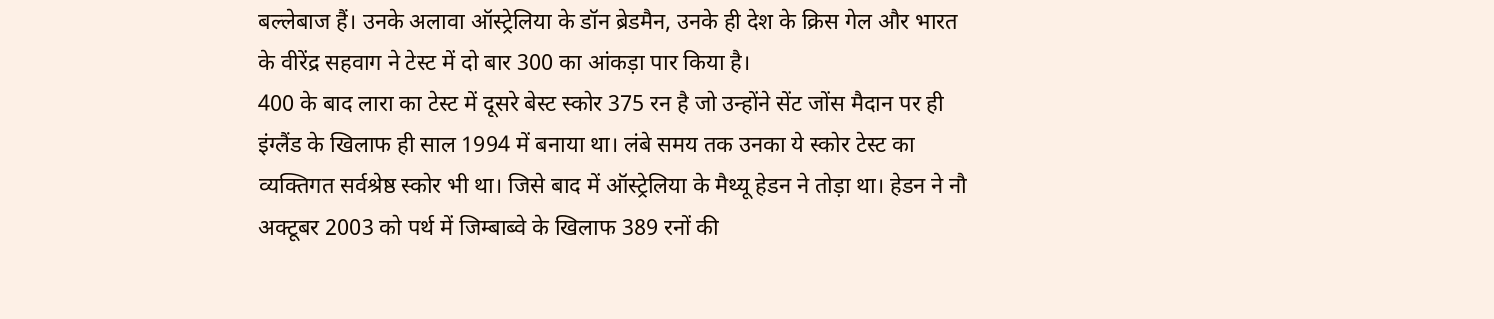बल्लेबाज हैं। उनके अलावा ऑस्ट्रेलिया के डॉन ब्रेडमैन, उनके ही देश के क्रिस गेल और भारत के वीरेंद्र सहवाग ने टेस्ट में दो बार 300 का आंकड़ा पार किया है।
400 के बाद लारा का टेस्ट में दूसरे बेस्ट स्कोर 375 रन है जो उन्होंने सेंट जोंस मैदान पर ही इंग्लैंड के खिलाफ ही साल 1994 में बनाया था। लंबे समय तक उनका ये स्कोर टेस्ट का व्यक्तिगत सर्वश्रेष्ठ स्कोर भी था। जिसे बाद में ऑस्ट्रेलिया के मैथ्यू हेडन ने तोड़ा था। हेडन ने नौ अक्टूबर 2003 को पर्थ में जिम्बाब्वे के खिलाफ 389 रनों की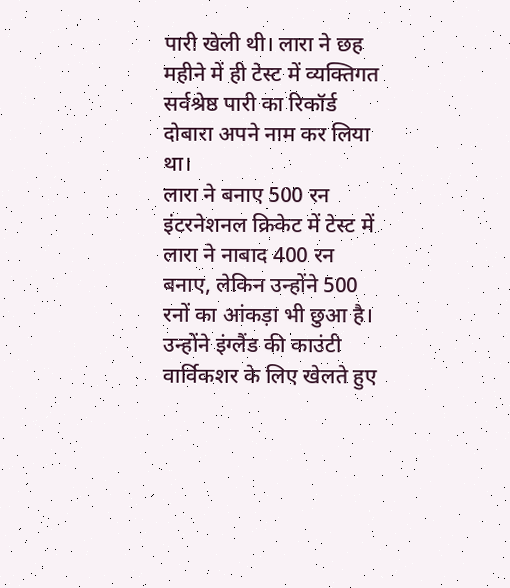पारी खेली थी। लारा ने छह महीने में ही टेस्ट में व्यक्तिगत सर्वश्रेष्ठ पारी का रिकॉर्ड दोबारा अपने नाम कर लिया था।
लारा ने बनाए 500 रन
इंटरनेशनल क्रिकेट में टेस्ट में लारा ने नाबाद 400 रन बनाए, लेकिन उन्होंने 500 रनों का आंकड़ा भी छुआ है। उन्होंने इंग्लैंड की काउंटी वार्विकशर के लिए खेलते हुए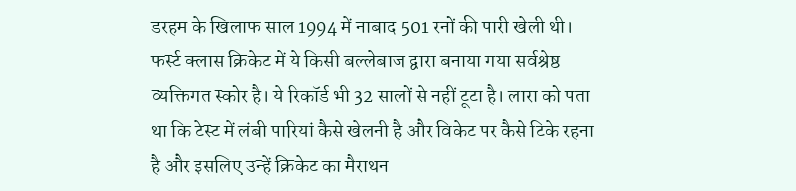डरहम के खिलाफ साल 1994 में नाबाद 501 रनों की पारी खेली थी। फर्स्ट क्लास क्रिकेट में ये किसी बल्लेबाज द्वारा बनाया गया सर्वश्रेष्ठ व्यक्तिगत स्कोर है। ये रिकॉर्ड भी 32 सालों से नहीं टूटा है। लारा को पता था कि टेस्ट में लंबी पारियां कैसे खेलनी है और विकेट पर कैसे टिके रहना है और इसलिए उन्हें क्रिकेट का मैराथन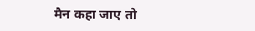मैन कहा जाए तो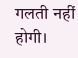गलती नहीं होगी।